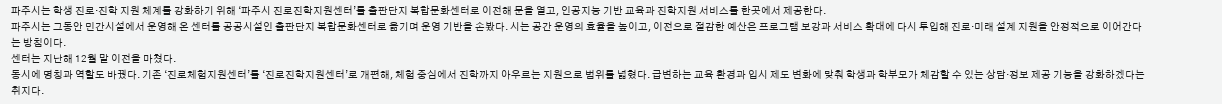파주시는 학생 진로·진학 지원 체계를 강화하기 위해 ‘파주시 진로진학지원센터’를 출판단지 복합문화센터로 이전해 문을 열고, 인공지능 기반 교육과 진학지원 서비스를 한곳에서 제공한다.
파주시는 그동안 민간시설에서 운영해 온 센터를 공공시설인 출판단지 복합문화센터로 옮기며 운영 기반을 손봤다. 시는 공간 운영의 효율을 높이고, 이전으로 절감한 예산은 프로그램 보강과 서비스 확대에 다시 투입해 진로·미래 설계 지원을 안정적으로 이어간다는 방침이다.
센터는 지난해 12월 말 이전을 마쳤다.
동시에 명칭과 역할도 바꿨다. 기존 ‘진로체험지원센터’를 ‘진로진학지원센터’로 개편해, 체험 중심에서 진학까지 아우르는 지원으로 범위를 넓혔다. 급변하는 교육 환경과 입시 제도 변화에 맞춰 학생과 학부모가 체감할 수 있는 상담·정보 제공 기능을 강화하겠다는 취지다.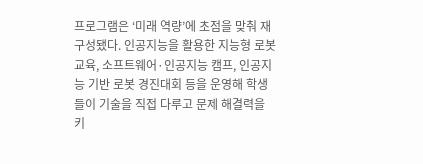프로그램은 ‘미래 역량’에 초점을 맞춰 재구성됐다. 인공지능을 활용한 지능형 로봇 교육, 소프트웨어·인공지능 캠프, 인공지능 기반 로봇 경진대회 등을 운영해 학생들이 기술을 직접 다루고 문제 해결력을 키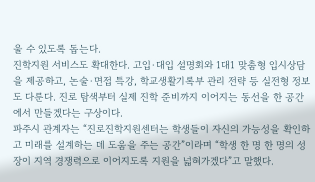울 수 있도록 돕는다.
진학지원 서비스도 확대한다. 고입·대입 설명회와 1대1 맞춤형 입시상담을 제공하고, 논술·면접 특강, 학교생활기록부 관리 전략 등 실전형 정보도 다룬다. 진로 탐색부터 실제 진학 준비까지 이어지는 동선을 한 공간에서 만들겠다는 구상이다.
파주시 관계자는 “진로진학지원센터는 학생들이 자신의 가능성을 확인하고 미래를 설계하는 데 도움을 주는 공간”이라며 “학생 한 명 한 명의 성장이 지역 경쟁력으로 이어지도록 지원을 넓혀가겠다”고 말했다.